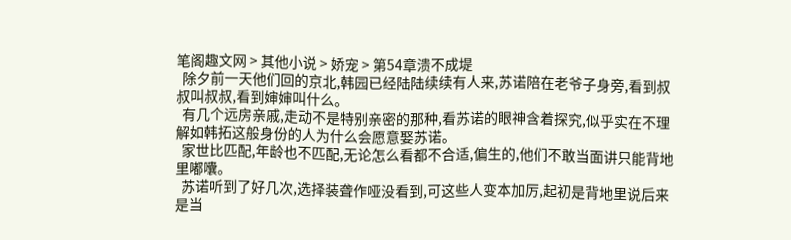笔阁趣文网 > 其他小说 > 娇宠 > 第54章溃不成堤
  除夕前一天他们回的京北,韩园已经陆陆续续有人来,苏诺陪在老爷子身旁,看到叔叔叫叔叔,看到婶婶叫什么。
  有几个远房亲戚,走动不是特别亲密的那种,看苏诺的眼神含着探究,似乎实在不理解如韩拓这般身份的人为什么会愿意娶苏诺。
  家世比匹配,年龄也不匹配,无论怎么看都不合适,偏生的,他们不敢当面讲只能背地里嘟囔。
  苏诺听到了好几次,选择装聋作哑没看到,可这些人变本加厉,起初是背地里说后来是当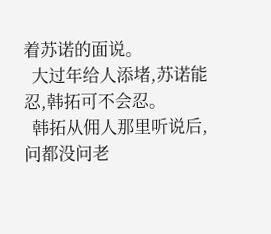着苏诺的面说。
  大过年给人添堵,苏诺能忍,韩拓可不会忍。
  韩拓从佣人那里听说后,问都没问老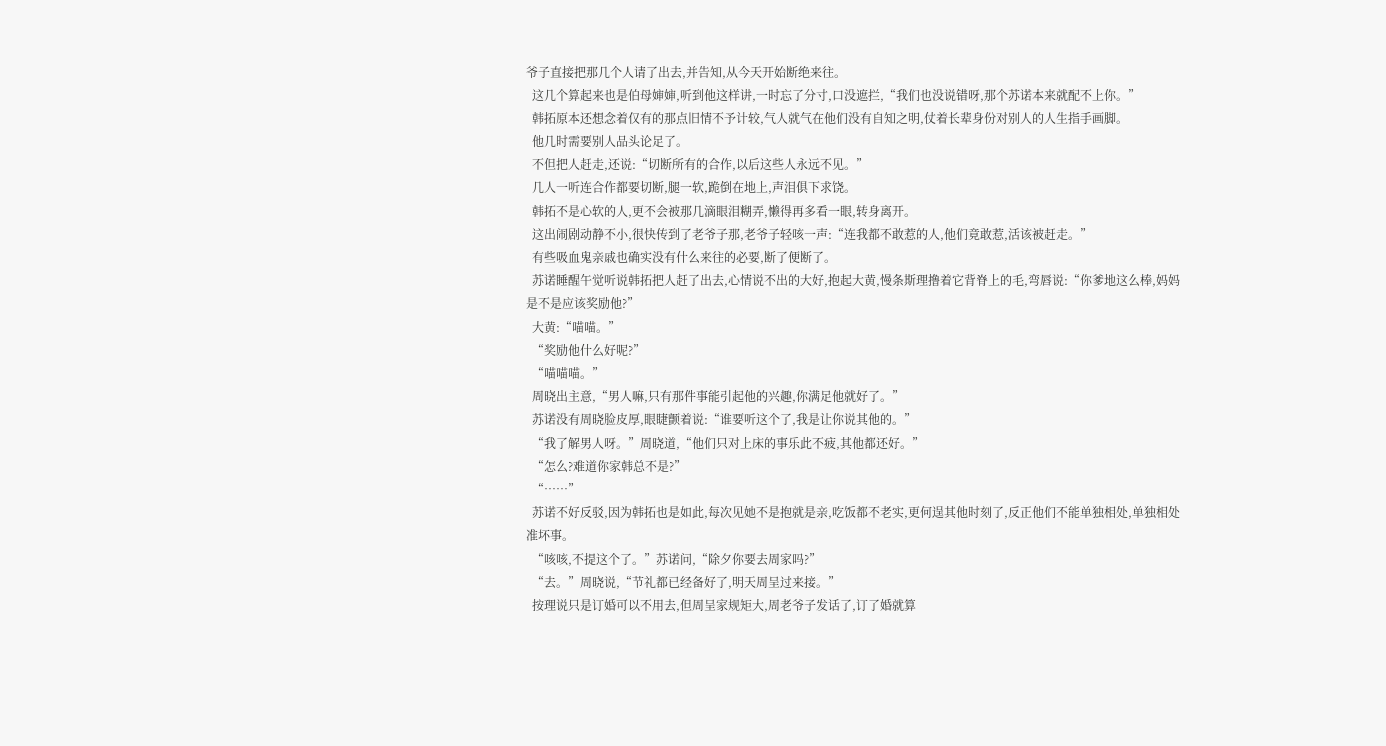爷子直接把那几个人请了出去,并告知,从今天开始断绝来往。
  这几个算起来也是伯母婶婶,听到他这样讲,一时忘了分寸,口没遮拦,“我们也没说错呀,那个苏诺本来就配不上你。”
  韩拓原本还想念着仅有的那点旧情不予计较,气人就气在他们没有自知之明,仗着长辈身份对别人的人生指手画脚。
  他几时需要别人品头论足了。
  不但把人赶走,还说:“切断所有的合作,以后这些人永远不见。”
  几人一听连合作都要切断,腿一软,跪倒在地上,声泪俱下求饶。
  韩拓不是心软的人,更不会被那几滴眼泪糊弄,懒得再多看一眼,转身离开。
  这出闹剧动静不小,很快传到了老爷子那,老爷子轻咳一声:“连我都不敢惹的人,他们竟敢惹,活该被赶走。”
  有些吸血鬼亲戚也确实没有什么来往的必要,断了便断了。
  苏诺睡醒午觉听说韩拓把人赶了出去,心情说不出的大好,抱起大黄,慢条斯理撸着它背脊上的毛,弯唇说:“你爹地这么棒,妈妈是不是应该奖励他?”
  大黄:“喵喵。”
  “奖励他什么好呢?”
  “喵喵喵。”
  周晓出主意,“男人嘛,只有那件事能引起他的兴趣,你满足他就好了。”
  苏诺没有周晓脸皮厚,眼睫颤着说:“谁要听这个了,我是让你说其他的。”
  “我了解男人呀。”周晓道,“他们只对上床的事乐此不疲,其他都还好。”
  “怎么?难道你家韩总不是?”
  “……”
  苏诺不好反驳,因为韩拓也是如此,每次见她不是抱就是亲,吃饭都不老实,更何逞其他时刻了,反正他们不能单独相处,单独相处准坏事。
  “咳咳,不提这个了。”苏诺问,“除夕你要去周家吗?”
  “去。”周晓说,“节礼都已经备好了,明天周呈过来接。”
  按理说只是订婚可以不用去,但周呈家规矩大,周老爷子发话了,订了婚就算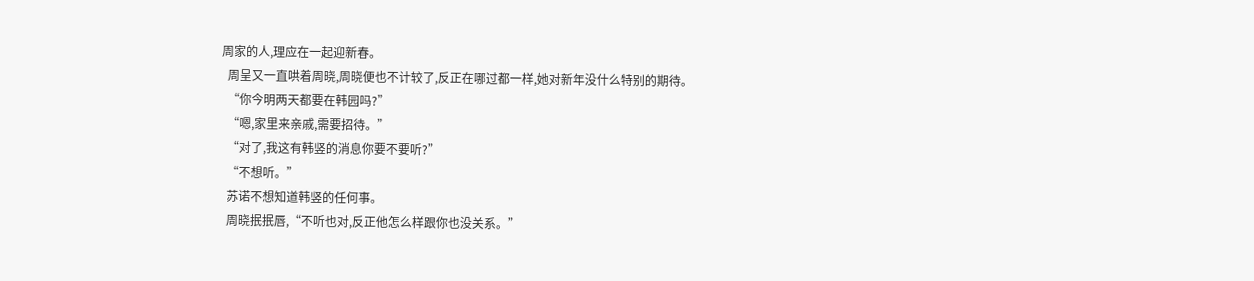周家的人,理应在一起迎新春。
  周呈又一直哄着周晓,周晓便也不计较了,反正在哪过都一样,她对新年没什么特别的期待。
  “你今明两天都要在韩园吗?”
  “嗯,家里来亲戚,需要招待。”
  “对了,我这有韩竖的消息你要不要听?”
  “不想听。”
  苏诺不想知道韩竖的任何事。
  周晓抿抿唇,“不听也对,反正他怎么样跟你也没关系。”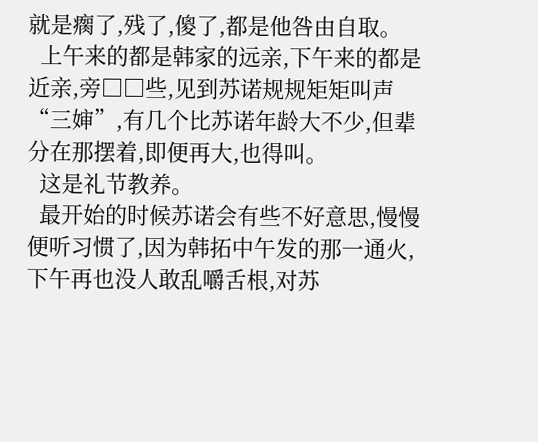就是瘸了,残了,傻了,都是他咎由自取。
  上午来的都是韩家的远亲,下午来的都是近亲,旁□□些,见到苏诺规规矩矩叫声“三婶”,有几个比苏诺年龄大不少,但辈分在那摆着,即便再大,也得叫。
  这是礼节教养。
  最开始的时候苏诺会有些不好意思,慢慢便听习惯了,因为韩拓中午发的那一通火,下午再也没人敢乱嚼舌根,对苏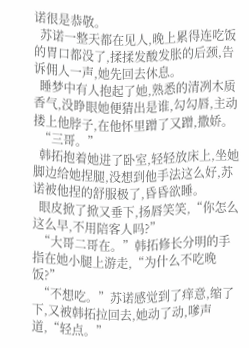诺很是恭敬。
  苏诺一整天都在见人,晚上累得连吃饭的胃口都没了,揉揉发酸发胀的后颈,告诉佣人一声,她先回去休息。
  睡梦中有人抱起了她,熟悉的清冽木质香气,没睁眼她便猜出是谁,勾勾唇,主动搂上他脖子,在他怀里蹭了又蹭,撒娇。
  “三哥。”
  韩拓抱着她进了卧室,轻轻放床上,坐她脚边给她捏腿,没想到他手法这么好,苏诺被他捏的舒服极了,昏昏欲睡。
  眼皮掀了掀又垂下,扬唇笑笑,“你怎么这么早,不用陪客人吗?”
  “大哥二哥在。”韩拓修长分明的手指在她小腿上游走,“为什么不吃晚饭?”
  “不想吃。”苏诺感觉到了痒意,缩了下,又被韩拓拉回去,她动了动,嗲声道,“轻点。”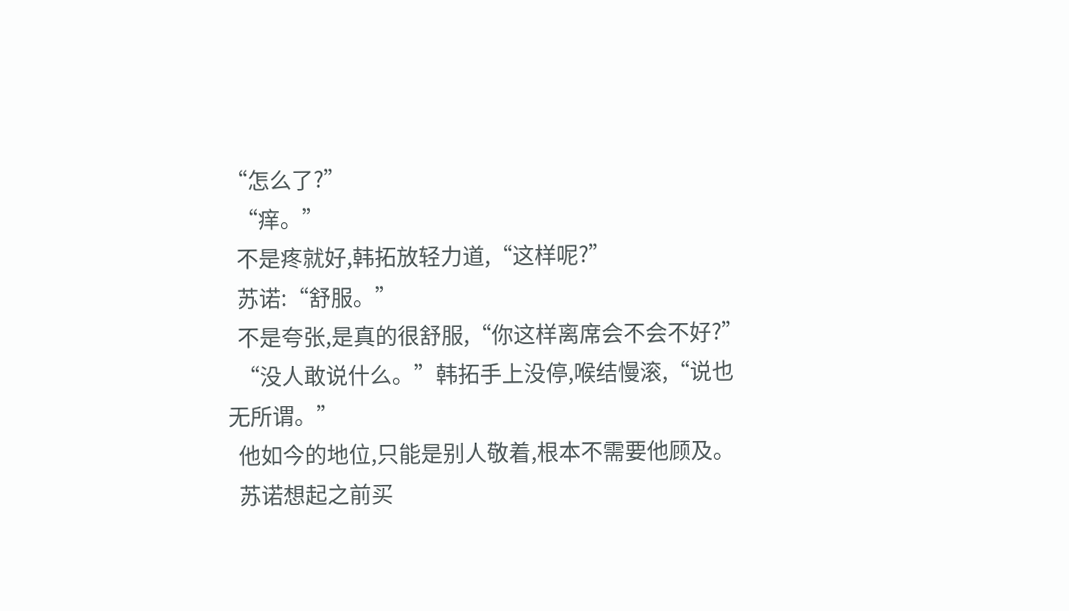“怎么了?”
  “痒。”
  不是疼就好,韩拓放轻力道,“这样呢?”
  苏诺:“舒服。”
  不是夸张,是真的很舒服,“你这样离席会不会不好?”
  “没人敢说什么。”韩拓手上没停,喉结慢滚,“说也无所谓。”
  他如今的地位,只能是别人敬着,根本不需要他顾及。
  苏诺想起之前买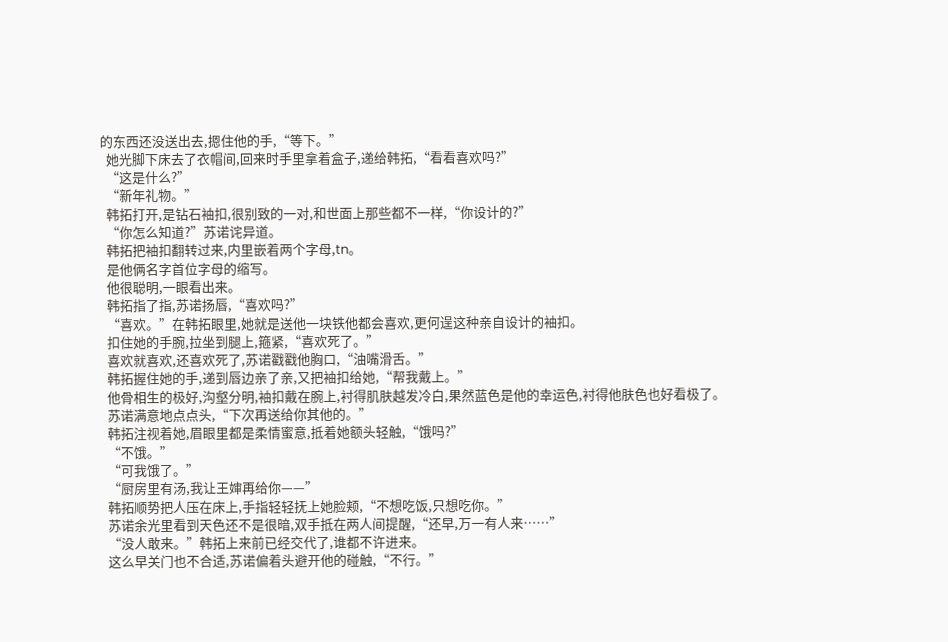的东西还没送出去,摁住他的手,“等下。”
  她光脚下床去了衣帽间,回来时手里拿着盒子,递给韩拓,“看看喜欢吗?”
  “这是什么?”
  “新年礼物。”
  韩拓打开,是钻石袖扣,很别致的一对,和世面上那些都不一样,“你设计的?”
  “你怎么知道?”苏诺诧异道。
  韩拓把袖扣翻转过来,内里嵌着两个字母,tn。
  是他俩名字首位字母的缩写。
  他很聪明,一眼看出来。
  韩拓指了指,苏诺扬唇,“喜欢吗?”
  “喜欢。”在韩拓眼里,她就是送他一块铁他都会喜欢,更何逞这种亲自设计的袖扣。
  扣住她的手腕,拉坐到腿上,箍紧,“喜欢死了。”
  喜欢就喜欢,还喜欢死了,苏诺戳戳他胸口,“油嘴滑舌。”
  韩拓握住她的手,递到唇边亲了亲,又把袖扣给她,“帮我戴上。”
  他骨相生的极好,沟壑分明,袖扣戴在腕上,衬得肌肤越发冷白,果然蓝色是他的幸运色,衬得他肤色也好看极了。
  苏诺满意地点点头,“下次再送给你其他的。”
  韩拓注视着她,眉眼里都是柔情蜜意,抵着她额头轻触,“饿吗?”
  “不饿。”
  “可我饿了。”
  “厨房里有汤,我让王婶再给你——”
  韩拓顺势把人压在床上,手指轻轻抚上她脸颊,“不想吃饭,只想吃你。”
  苏诺余光里看到天色还不是很暗,双手抵在两人间提醒,“还早,万一有人来……”
  “没人敢来。”韩拓上来前已经交代了,谁都不许进来。
  这么早关门也不合适,苏诺偏着头避开他的碰触,“不行。”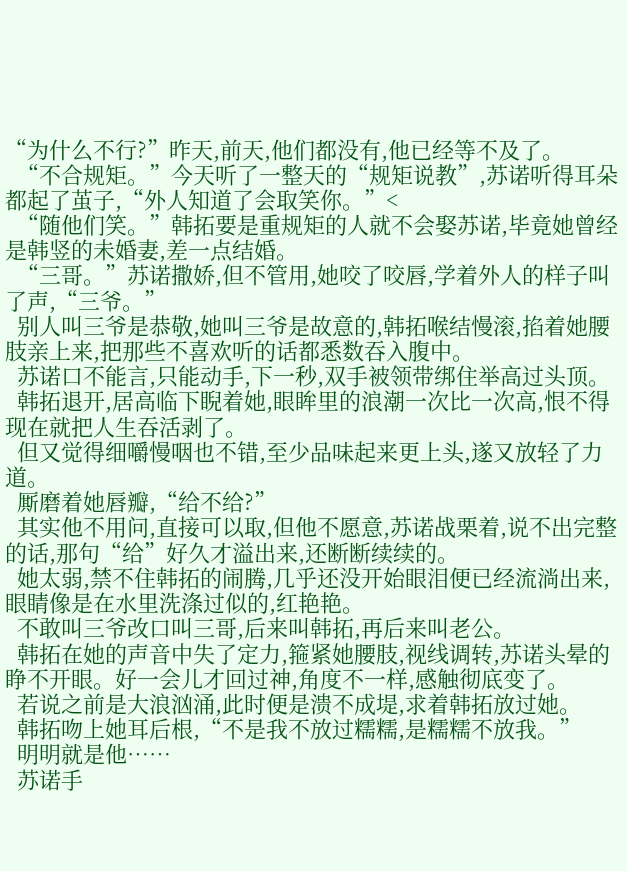“为什么不行?”昨天,前天,他们都没有,他已经等不及了。
  “不合规矩。”今天听了一整天的“规矩说教”,苏诺听得耳朵都起了茧子,“外人知道了会取笑你。”<
  “随他们笑。”韩拓要是重规矩的人就不会娶苏诺,毕竟她曾经是韩竖的未婚妻,差一点结婚。
  “三哥。”苏诺撒娇,但不管用,她咬了咬唇,学着外人的样子叫了声,“三爷。”
  别人叫三爷是恭敬,她叫三爷是故意的,韩拓喉结慢滚,掐着她腰肢亲上来,把那些不喜欢听的话都悉数吞入腹中。
  苏诺口不能言,只能动手,下一秒,双手被领带绑住举高过头顶。
  韩拓退开,居高临下睨着她,眼眸里的浪潮一次比一次高,恨不得现在就把人生吞活剥了。
  但又觉得细嚼慢咽也不错,至少品味起来更上头,遂又放轻了力道。
  厮磨着她唇瓣,“给不给?”
  其实他不用问,直接可以取,但他不愿意,苏诺战栗着,说不出完整的话,那句“给”好久才溢出来,还断断续续的。
  她太弱,禁不住韩拓的闹腾,几乎还没开始眼泪便已经流淌出来,眼睛像是在水里洗涤过似的,红艳艳。
  不敢叫三爷改口叫三哥,后来叫韩拓,再后来叫老公。
  韩拓在她的声音中失了定力,箍紧她腰肢,视线调转,苏诺头晕的睁不开眼。好一会儿才回过神,角度不一样,感触彻底变了。
  若说之前是大浪汹涌,此时便是溃不成堤,求着韩拓放过她。
  韩拓吻上她耳后根,“不是我不放过糯糯,是糯糯不放我。”
  明明就是他……
  苏诺手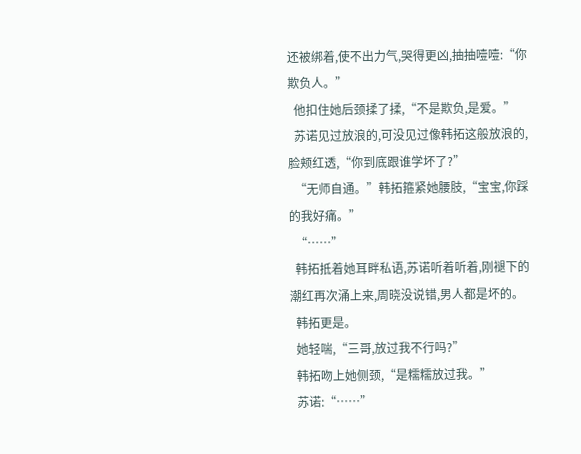还被绑着,使不出力气,哭得更凶,抽抽噎噎:“你欺负人。”
  他扣住她后颈揉了揉,“不是欺负,是爱。”
  苏诺见过放浪的,可没见过像韩拓这般放浪的,脸颊红透,“你到底跟谁学坏了?”
  “无师自通。”韩拓箍紧她腰肢,“宝宝,你踩的我好痛。”
  “……”
  韩拓抵着她耳畔私语,苏诺听着听着,刚褪下的潮红再次涌上来,周晓没说错,男人都是坏的。
  韩拓更是。
  她轻喘,“三哥,放过我不行吗?”
  韩拓吻上她侧颈,“是糯糯放过我。”
  苏诺:“……”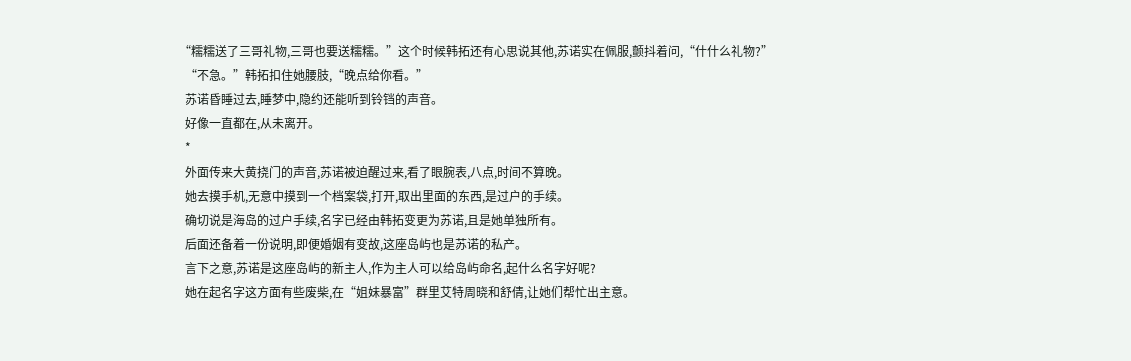“糯糯送了三哥礼物,三哥也要送糯糯。”这个时候韩拓还有心思说其他,苏诺实在佩服,颤抖着问,“什什么礼物?”
  “不急。”韩拓扣住她腰肢,“晚点给你看。”
  苏诺昏睡过去,睡梦中,隐约还能听到铃铛的声音。
  好像一直都在,从未离开。
  *
  外面传来大黄挠门的声音,苏诺被迫醒过来,看了眼腕表,八点,时间不算晚。
  她去摸手机,无意中摸到一个档案袋,打开,取出里面的东西,是过户的手续。
  确切说是海岛的过户手续,名字已经由韩拓变更为苏诺,且是她单独所有。
  后面还备着一份说明,即便婚姻有变故,这座岛屿也是苏诺的私产。
  言下之意,苏诺是这座岛屿的新主人,作为主人可以给岛屿命名,起什么名字好呢?
  她在起名字这方面有些废柴,在“姐妹暴富”群里艾特周晓和舒倩,让她们帮忙出主意。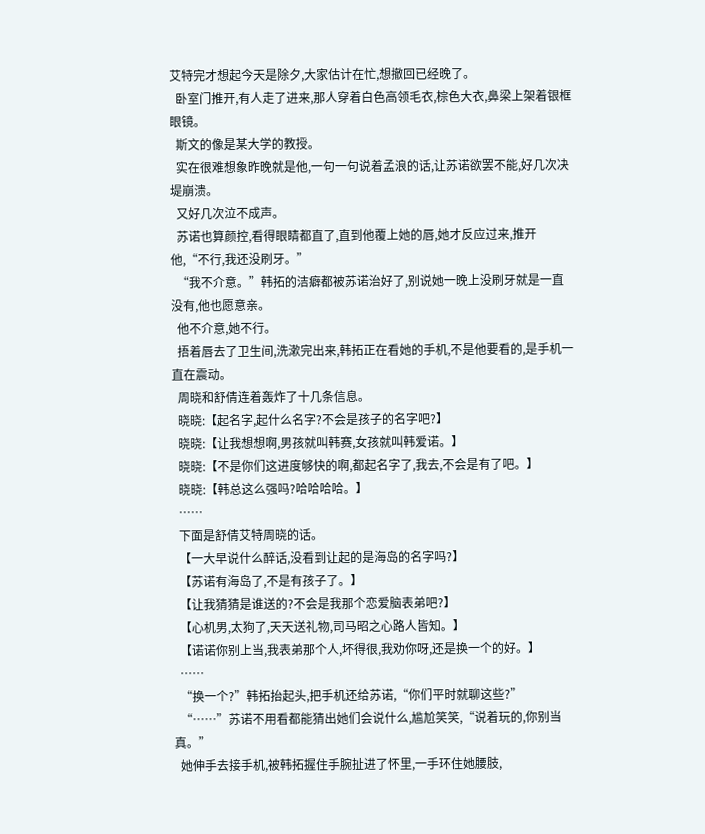艾特完才想起今天是除夕,大家估计在忙,想撤回已经晚了。
  卧室门推开,有人走了进来,那人穿着白色高领毛衣,棕色大衣,鼻梁上架着银框眼镜。
  斯文的像是某大学的教授。
  实在很难想象昨晚就是他,一句一句说着孟浪的话,让苏诺欲罢不能,好几次决堤崩溃。
  又好几次泣不成声。
  苏诺也算颜控,看得眼睛都直了,直到他覆上她的唇,她才反应过来,推开他,“不行,我还没刷牙。”
  “我不介意。”韩拓的洁癖都被苏诺治好了,别说她一晚上没刷牙就是一直没有,他也愿意亲。
  他不介意,她不行。
  捂着唇去了卫生间,洗漱完出来,韩拓正在看她的手机,不是他要看的,是手机一直在震动。
  周晓和舒倩连着轰炸了十几条信息。
  晓晓:【起名字,起什么名字?不会是孩子的名字吧?】
  晓晓:【让我想想啊,男孩就叫韩赛,女孩就叫韩爱诺。】
  晓晓:【不是你们这进度够快的啊,都起名字了,我去,不会是有了吧。】
  晓晓:【韩总这么强吗?哈哈哈哈。】
  ……
  下面是舒倩艾特周晓的话。
  【一大早说什么醉话,没看到让起的是海岛的名字吗?】
  【苏诺有海岛了,不是有孩子了。】
  【让我猜猜是谁送的?不会是我那个恋爱脑表弟吧?】
  【心机男,太狗了,天天送礼物,司马昭之心路人皆知。】
  【诺诺你别上当,我表弟那个人,坏得很,我劝你呀,还是换一个的好。】
  ……
  “换一个?”韩拓抬起头,把手机还给苏诺,“你们平时就聊这些?”
  “……”苏诺不用看都能猜出她们会说什么,尴尬笑笑,“说着玩的,你别当真。”
  她伸手去接手机,被韩拓握住手腕扯进了怀里,一手环住她腰肢,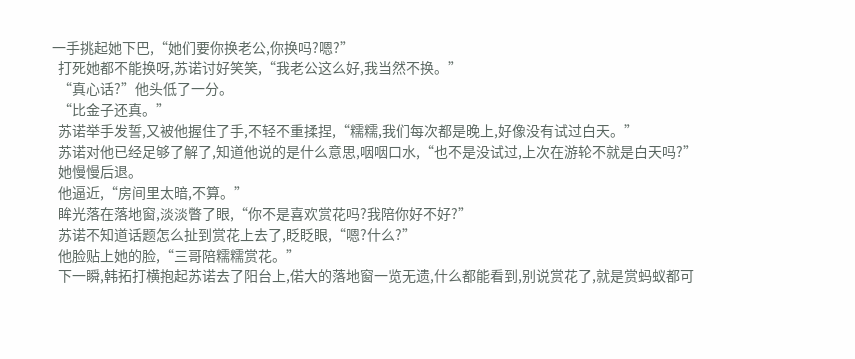一手挑起她下巴,“她们要你换老公,你换吗?嗯?”
  打死她都不能换呀,苏诺讨好笑笑,“我老公这么好,我当然不换。”
  “真心话?”他头低了一分。
  “比金子还真。”
  苏诺举手发誓,又被他握住了手,不轻不重揉捏,“糯糯,我们每次都是晚上,好像没有试过白天。”
  苏诺对他已经足够了解了,知道他说的是什么意思,咽咽口水,“也不是没试过,上次在游轮不就是白天吗?”
  她慢慢后退。
  他逼近,“房间里太暗,不算。”
  眸光落在落地窗,淡淡瞥了眼,“你不是喜欢赏花吗?我陪你好不好?”
  苏诺不知道话题怎么扯到赏花上去了,眨眨眼,“嗯?什么?”
  他脸贴上她的脸,“三哥陪糯糯赏花。”
  下一瞬,韩拓打横抱起苏诺去了阳台上,偌大的落地窗一览无遗,什么都能看到,别说赏花了,就是赏蚂蚁都可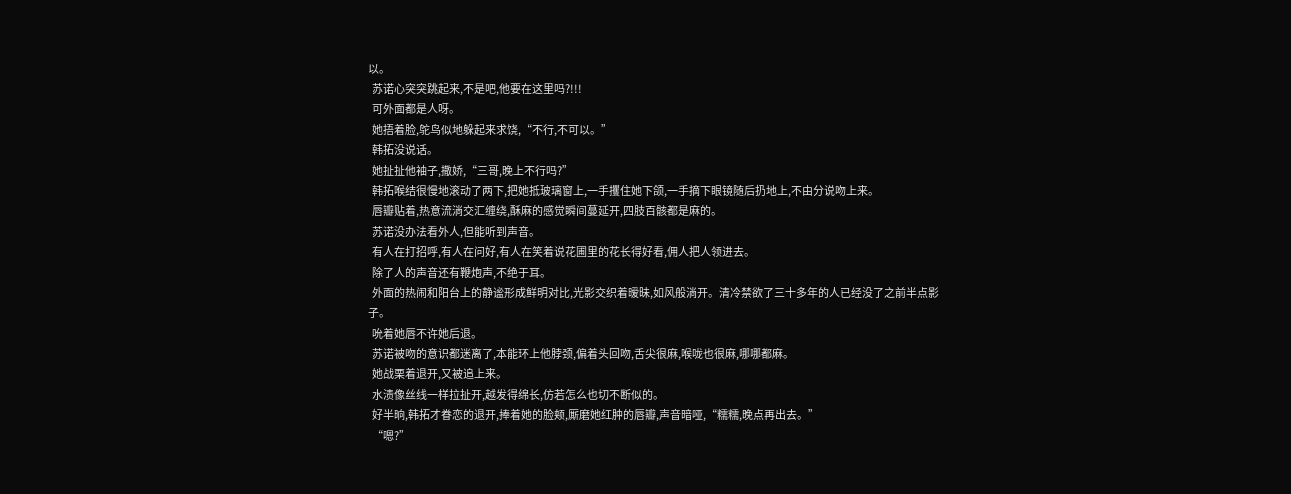以。
  苏诺心突突跳起来,不是吧,他要在这里吗?!!!
  可外面都是人呀。
  她捂着脸,鸵鸟似地躲起来求饶,“不行,不可以。”
  韩拓没说话。
  她扯扯他袖子,撒娇,“三哥,晚上不行吗?”
  韩拓喉结很慢地滚动了两下,把她抵玻璃窗上,一手攫住她下颌,一手摘下眼镜随后扔地上,不由分说吻上来。
  唇瓣贴着,热意流淌交汇缠绕,酥麻的感觉瞬间蔓延开,四肢百骸都是麻的。
  苏诺没办法看外人,但能听到声音。
  有人在打招呼,有人在问好,有人在笑着说花圃里的花长得好看,佣人把人领进去。
  除了人的声音还有鞭炮声,不绝于耳。
  外面的热闹和阳台上的静谧形成鲜明对比,光影交织着暧昧,如风般淌开。清冷禁欲了三十多年的人已经没了之前半点影子。
  吮着她唇不许她后退。
  苏诺被吻的意识都迷离了,本能环上他脖颈,偏着头回吻,舌尖很麻,喉咙也很麻,哪哪都麻。
  她战栗着退开,又被追上来。
  水渍像丝线一样拉扯开,越发得绵长,仿若怎么也切不断似的。
  好半晌,韩拓才眷恋的退开,捧着她的脸颊,厮磨她红肿的唇瓣,声音暗哑,“糯糯,晚点再出去。”
  “嗯?”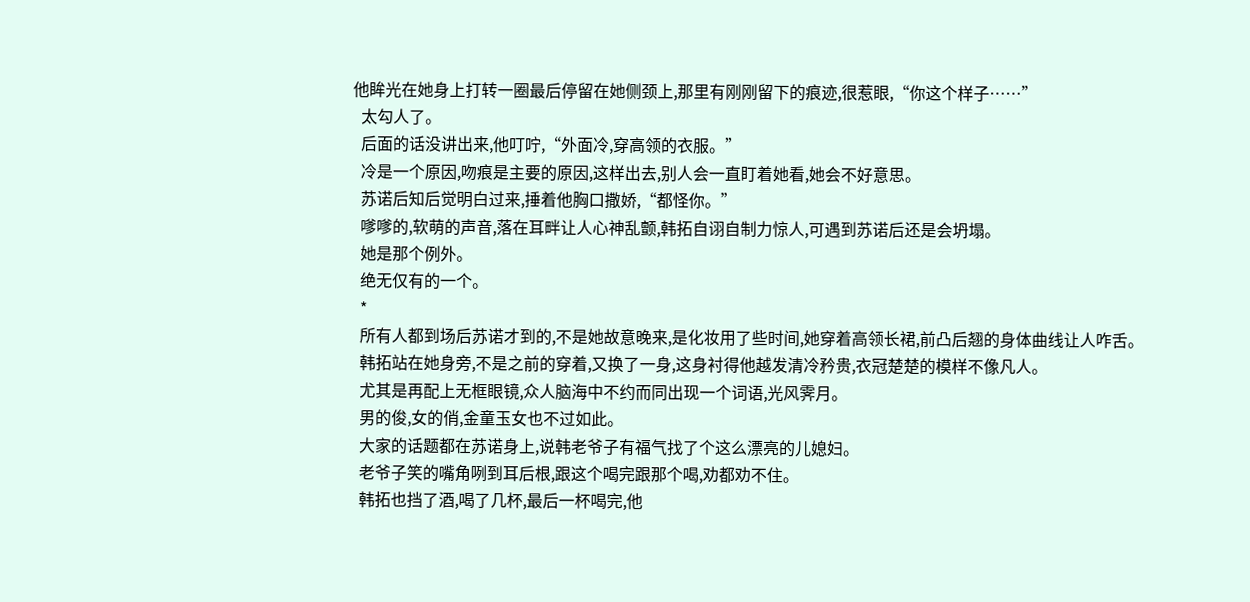他眸光在她身上打转一圈最后停留在她侧颈上,那里有刚刚留下的痕迹,很惹眼,“你这个样子……”
  太勾人了。
  后面的话没讲出来,他叮咛,“外面冷,穿高领的衣服。”
  冷是一个原因,吻痕是主要的原因,这样出去,别人会一直盯着她看,她会不好意思。
  苏诺后知后觉明白过来,捶着他胸口撒娇,“都怪你。”
  嗲嗲的,软萌的声音,落在耳畔让人心神乱颤,韩拓自诩自制力惊人,可遇到苏诺后还是会坍塌。
  她是那个例外。
  绝无仅有的一个。
  *
  所有人都到场后苏诺才到的,不是她故意晚来,是化妆用了些时间,她穿着高领长裙,前凸后翘的身体曲线让人咋舌。
  韩拓站在她身旁,不是之前的穿着,又换了一身,这身衬得他越发清冷矜贵,衣冠楚楚的模样不像凡人。
  尤其是再配上无框眼镜,众人脑海中不约而同出现一个词语,光风霁月。
  男的俊,女的俏,金童玉女也不过如此。
  大家的话题都在苏诺身上,说韩老爷子有福气找了个这么漂亮的儿媳妇。
  老爷子笑的嘴角咧到耳后根,跟这个喝完跟那个喝,劝都劝不住。
  韩拓也挡了酒,喝了几杯,最后一杯喝完,他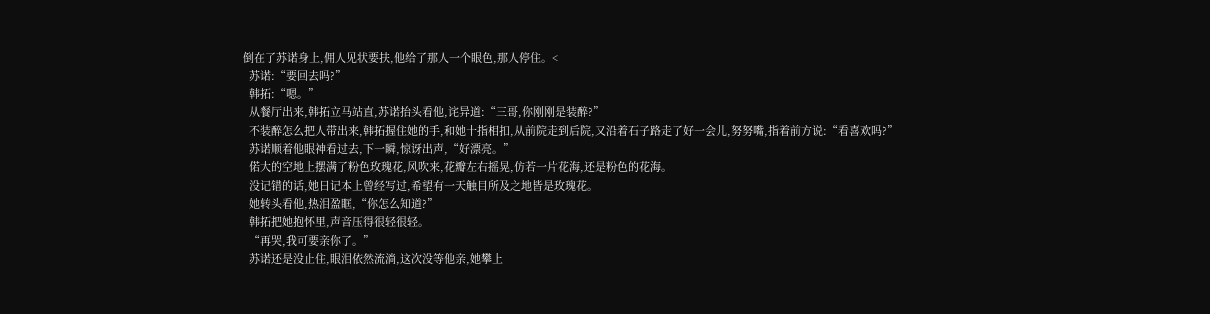倒在了苏诺身上,佣人见状要扶,他给了那人一个眼色,那人停住。<
  苏诺:“要回去吗?”
  韩拓:“嗯。”
  从餐厅出来,韩拓立马站直,苏诺抬头看他,诧异道:“三哥,你刚刚是装醉?”
  不装醉怎么把人带出来,韩拓握住她的手,和她十指相扣,从前院走到后院,又沿着石子路走了好一会儿,努努嘴,指着前方说:“看喜欢吗?”
  苏诺顺着他眼神看过去,下一瞬,惊讶出声,“好漂亮。”
  偌大的空地上摆满了粉色玫瑰花,风吹来,花瓣左右摇晃,仿若一片花海,还是粉色的花海。
  没记错的话,她日记本上曾经写过,希望有一天触目所及之地皆是玫瑰花。
  她转头看他,热泪盈眶,“你怎么知道?”
  韩拓把她抱怀里,声音压得很轻很轻。
  “再哭,我可要亲你了。”
  苏诺还是没止住,眼泪依然流淌,这次没等他亲,她攀上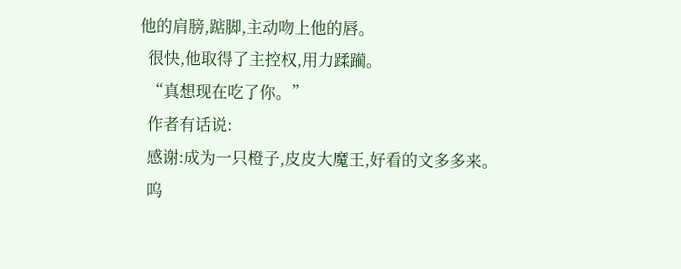他的肩膀,踮脚,主动吻上他的唇。
  很快,他取得了主控权,用力蹂躏。
  “真想现在吃了你。”
  作者有话说:
  感谢:成为一只橙子,皮皮大魔王,好看的文多多来。
  呜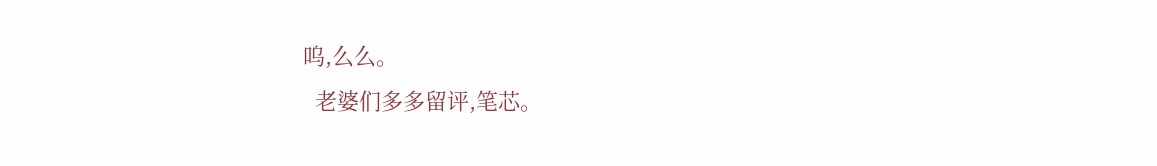呜,么么。
  老婆们多多留评,笔芯。